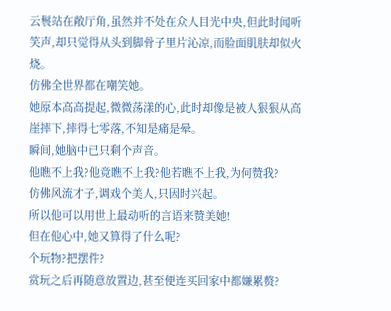云鬟站在敞厅角,虽然并不处在众人目光中央,但此时闻听笑声,却只觉得从头到脚骨子里片沁凉,而脸面肌肤却似火烧。
仿佛全世界都在嘲笑她。
她原本高高提起,微微荡漾的心,此时却像是被人狠狠从高崖摔下,摔得七零落,不知是痛是晕。
瞬间,她脑中已只剩个声音。
他瞧不上我?他竟瞧不上我?他若瞧不上我,为何赞我?
仿佛风流才子,调戏个美人,只因时兴起。
所以他可以用世上最动听的言语来赞美她!
但在他心中,她又算得了什么呢?
个玩物?把摆件?
赏玩之后再随意放置边,甚至便连买回家中都嫌累赘?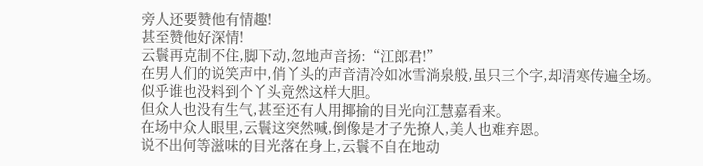旁人还要赞他有情趣!
甚至赞他好深情!
云鬟再克制不住,脚下动,忽地声音扬:“江郎君!”
在男人们的说笑声中,俏丫头的声音清冷如冰雪淌泉般,虽只三个字,却清寒传遍全场。
似乎谁也没料到个丫头竟然这样大胆。
但众人也没有生气,甚至还有人用揶揄的目光向江慧嘉看来。
在场中众人眼里,云鬟这突然喊,倒像是才子先撩人,美人也难弃恩。
说不出何等滋味的目光落在身上,云鬟不自在地动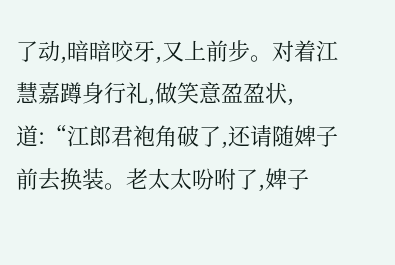了动,暗暗咬牙,又上前步。对着江慧嘉蹲身行礼,做笑意盈盈状,道:“江郎君袍角破了,还请随婢子前去换装。老太太吩咐了,婢子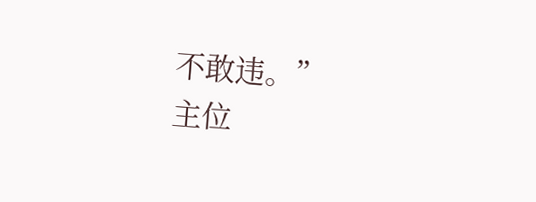不敢违。”
主位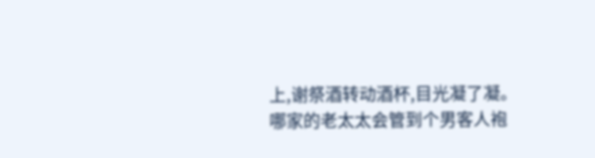上,谢祭酒转动酒杯,目光凝了凝。
哪家的老太太会管到个男客人袍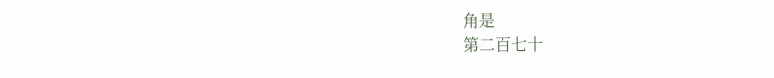角是
第二百七十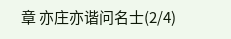章 亦庄亦谐问名士(2/4)